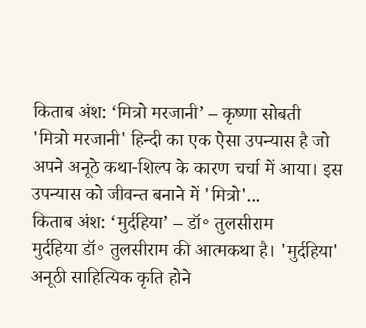किताब अंश: ‘मित्रो मरजानी’ – कृष्णा सोबती
'मित्रो मरजानी' हिन्दी का एक ऐसा उपन्यास है जो अपने अनूठे कथा-शिल्प के कारण चर्चा में आया। इस उपन्यास को जीवन्त बनाने में 'मित्रो'...
किताब अंश: ‘मुर्दहिया’ – डॉ॰ तुलसीराम
मुर्दहिया डॉ॰ तुलसीराम की आत्मकथा है। 'मुर्दहिया' अनूठी साहित्यिक कृति होने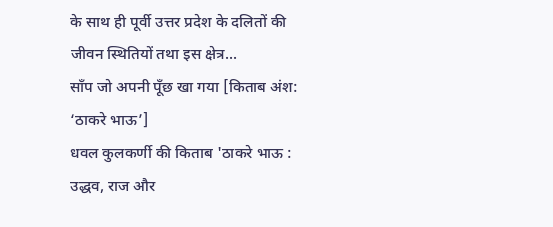के साथ ही पूर्वी उत्तर प्रदेश के दलितों की जीवन स्थितियों तथा इस क्षेत्र...
साँप जो अपनी पूँछ खा गया [किताब अंश: ‘ठाकरे भाऊ’]
धवल कुलकर्णी की किताब 'ठाकरे भाऊ : उद्धव, राज और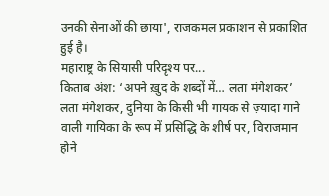उनकी सेनाओं की छाया', राजकमल प्रकाशन से प्रकाशित हुई है।
महाराष्ट्र के सियासी परिदृश्य पर...
किताब अंश: ‘अपने ख़ुद के शब्दों में… लता मंगेशकर’
लता मंगेशकर, दुनिया के किसी भी गायक से ज़्यादा गाने वाली गायिका के रूप में प्रसिद्धि के शीर्ष पर, विराजमान होने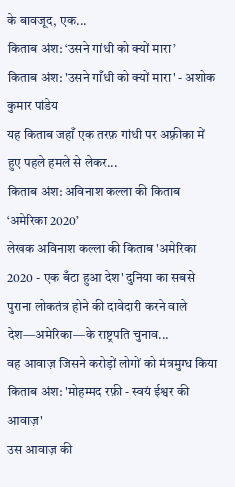के बावजूद, एक...
किताब अंश: ‘उसने गांधी को क्यों मारा’
किताब अंश: 'उसने गाँधी को क्यों मारा' - अशोक कुमार पांडेय
यह किताब जहाँ एक तरफ़ गांधी पर अफ़्रीका में हुए पहले हमले से लेकर...
किताब अंश: अविनाश कल्ला की किताब ‘अमेरिका 2020’
लेखक अविनाश कल्ला की किताब 'अमेरिका 2020 - एक बँटा हुआ देश' दुनिया का सबसे पुराना लोकतंत्र होने की दावेदारी करने वाले देश—अमेरिका—के राष्ट्रपति चुनाव...
वह आवाज़ जिसने करोड़ों लोगों को मंत्रमुग्ध किया
किताब अंश: 'मोहम्मद रफ़ी - स्वयं ईश्वर की आवाज़'
उस आवाज़ की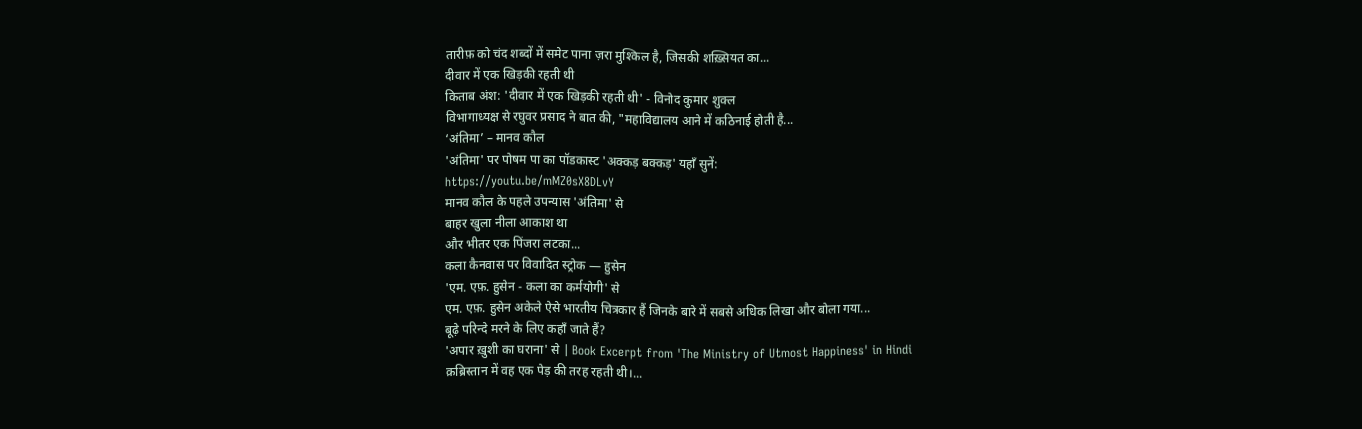तारीफ़ को चंद शब्दों में समेट पाना ज़रा मुश्किल है, जिसकी शख़्सियत का...
दीवार में एक खिड़की रहती थी
किताब अंश: 'दीवार में एक खिड़की रहती थी' - विनोद कुमार शुक्ल
विभागाध्यक्ष से रघुवर प्रसाद ने बात की, "महाविद्यालय आने में कठिनाई होती है...
‘अंतिमा’ – मानव कौल
'अंतिमा' पर पोषम पा का पॉडकास्ट 'अक्कड़ बक्कड़' यहाँ सुनें:
https://youtu.be/mMZ0sX8DLvY
मानव कौल के पहले उपन्यास 'अंतिमा' से
बाहर खुला नीला आकाश था
और भीतर एक पिंजरा लटका...
कला कैनवास पर विवादित स्ट्रोक — हुसेन
'एम. एफ़. हुसेन - कला का कर्मयोगी' से
एम. एफ़. हुसेन अकेले ऐसे भारतीय चित्रकार हैं जिनके बारे में सबसे अधिक लिखा और बोला गया...
बूढ़े परिन्दे मरने के लिए कहाँ जाते हैं?
'अपार ख़ुशी का घराना' से | Book Excerpt from 'The Ministry of Utmost Happiness' in Hindi
क़ब्रिस्तान में वह एक पेड़ की तरह रहती थी।...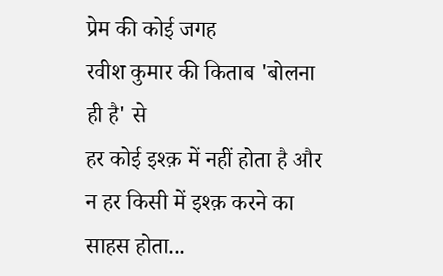प्रेम की कोई जगह
रवीश कुमार की किताब 'बोलना ही है' से
हर कोई इश्क़ में नहीं होता है और न हर किसी में इश्क़ करने का साहस होता...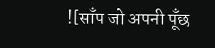![साँप जो अपनी पूँछ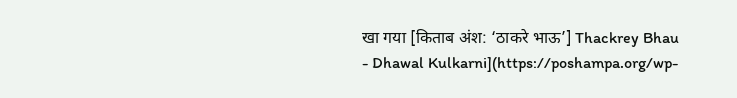खा गया [किताब अंश: ‘ठाकरे भाऊ’] Thackrey Bhau - Dhawal Kulkarni](https://poshampa.org/wp-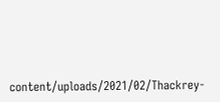content/uploads/2021/02/Thackrey-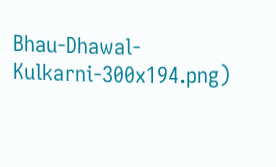Bhau-Dhawal-Kulkarni-300x194.png)